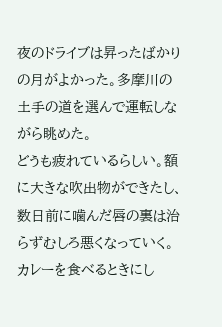夜のドライブは昇ったばかりの月がよかった。多摩川の土手の道を選んで運転しながら眺めた。
どうも疲れているらしい。額に大きな吹出物ができたし、数日前に噛んだ唇の裏は治らずむしろ悪くなっていく。カレーを食べるときにし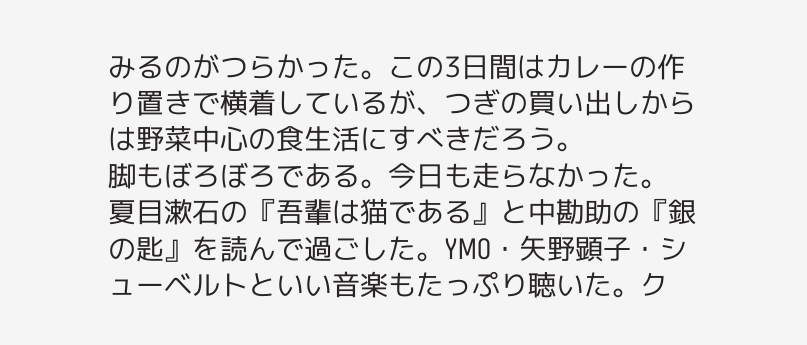みるのがつらかった。この3日間はカレーの作り置きで横着しているが、つぎの買い出しからは野菜中心の食生活にすべきだろう。
脚もぼろぼろである。今日も走らなかった。
夏目漱石の『吾輩は猫である』と中勘助の『銀の匙』を読んで過ごした。YMO・矢野顕子・シューベルトといい音楽もたっぷり聴いた。ク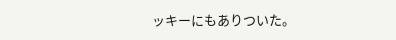ッキーにもありついた。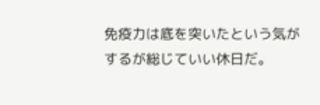免疫力は底を突いたという気がするが総じていい休日だ。